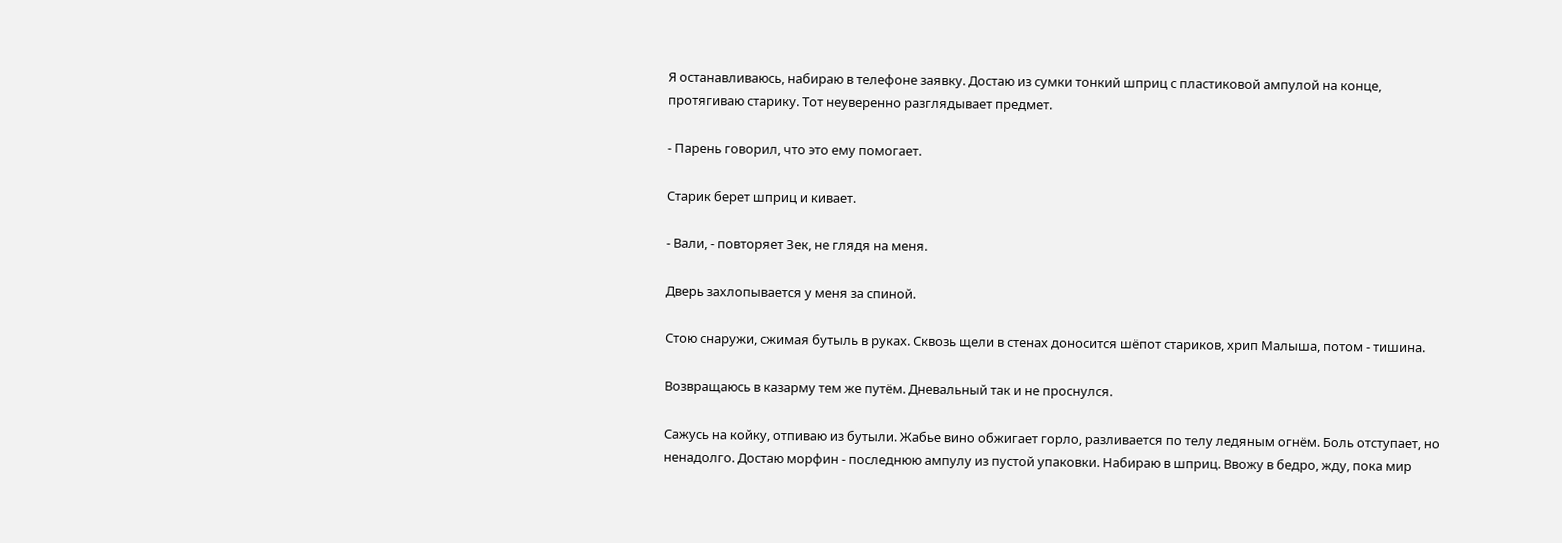Я останавливаюсь, набираю в телефоне заявку. Достаю из сумки тонкий шприц с пластиковой ампулой на конце, протягиваю старику. Тот неуверенно разглядывает предмет.

- Парень говорил, что это ему помогает.

Старик берет шприц и кивает.

- Вали, - повторяет Зек, не глядя на меня.

Дверь захлопывается у меня за спиной.

Стою снаружи, сжимая бутыль в руках. Сквозь щели в стенах доносится шёпот стариков, хрип Малыша, потом - тишина.

Возвращаюсь в казарму тем же путём. Дневальный так и не проснулся.

Сажусь на койку, отпиваю из бутыли. Жабье вино обжигает горло, разливается по телу ледяным огнём. Боль отступает, но ненадолго. Достаю морфин - последнюю ампулу из пустой упаковки. Набираю в шприц. Ввожу в бедро, жду, пока мир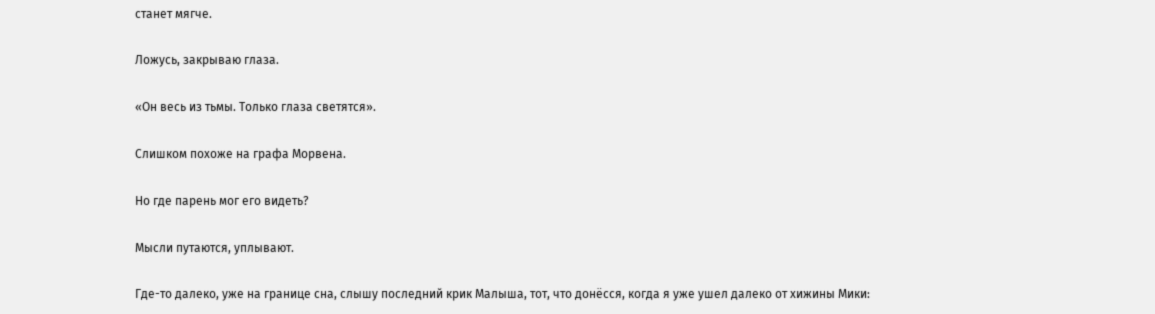станет мягче.

Ложусь, закрываю глаза.

«Он весь из тьмы. Только глаза светятся».

Слишком похоже на графа Морвена.

Но где парень мог его видеть?

Мысли путаются, уплывают.

Где-то далеко, уже на границе сна, слышу последний крик Малыша, тот, что донёсся, когда я уже ушел далеко от хижины Мики: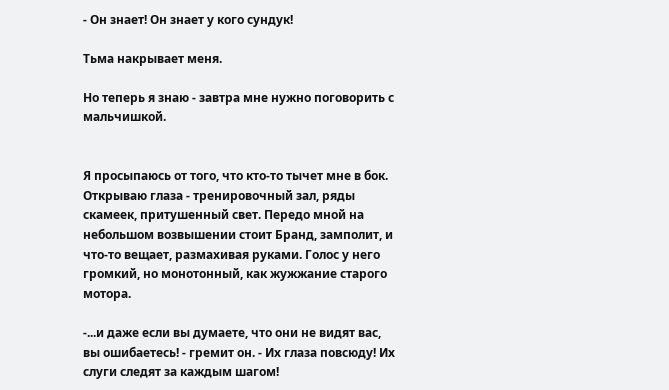- Он знает! Он знает у кого сундук!

Тьма накрывает меня.

Но теперь я знаю - завтра мне нужно поговорить с мальчишкой.


Я просыпаюсь от того, что кто-то тычет мне в бок. Открываю глаза - тренировочный зал, ряды скамеек, притушенный свет. Передо мной на небольшом возвышении стоит Бранд, замполит, и что-то вещает, размахивая руками. Голос у него громкий, но монотонный, как жужжание старого мотора.

-...и даже если вы думаете, что они не видят вас, вы ошибаетесь! - гремит он. - Их глаза повсюду! Их слуги следят за каждым шагом!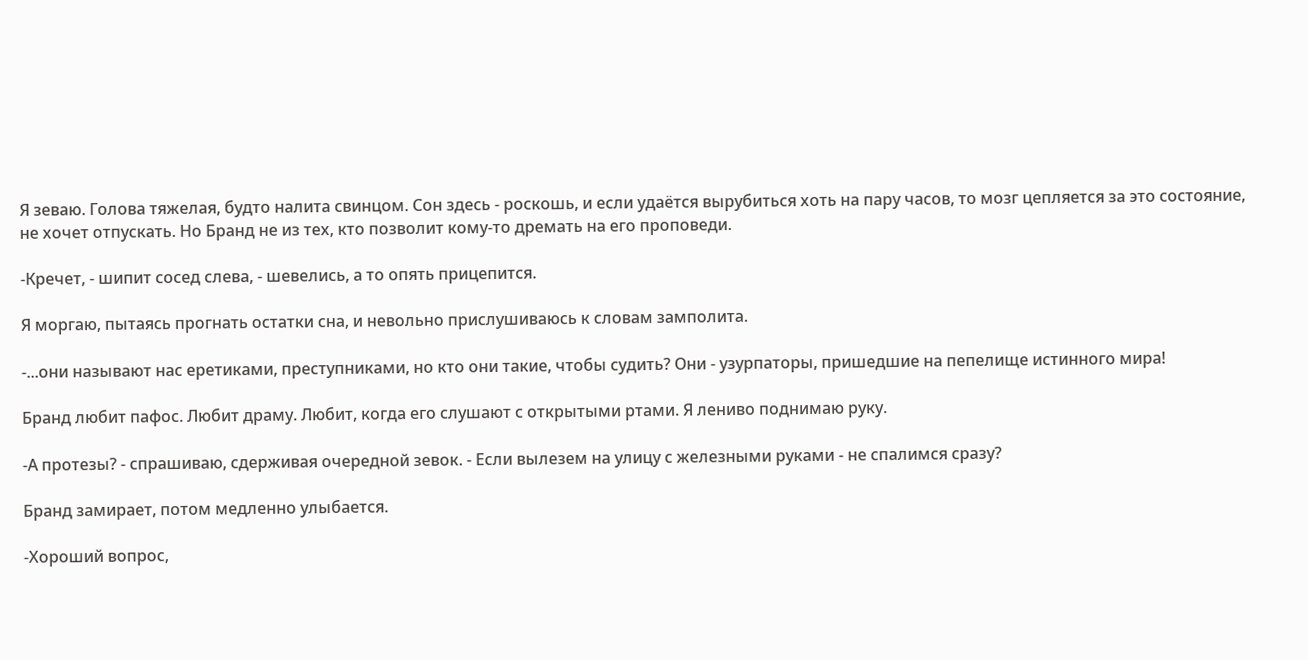Я зеваю. Голова тяжелая, будто налита свинцом. Сон здесь - роскошь, и если удаётся вырубиться хоть на пару часов, то мозг цепляется за это состояние, не хочет отпускать. Но Бранд не из тех, кто позволит кому-то дремать на его проповеди.

-Кречет, - шипит сосед слева, - шевелись, а то опять прицепится.

Я моргаю, пытаясь прогнать остатки сна, и невольно прислушиваюсь к словам замполита.

-...они называют нас еретиками, преступниками, но кто они такие, чтобы судить? Они - узурпаторы, пришедшие на пепелище истинного мира!

Бранд любит пафос. Любит драму. Любит, когда его слушают с открытыми ртами. Я лениво поднимаю руку.

-А протезы? - спрашиваю, сдерживая очередной зевок. - Если вылезем на улицу с железными руками - не спалимся сразу?

Бранд замирает, потом медленно улыбается.

-Хороший вопрос,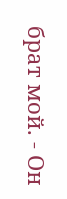брат мой. - Он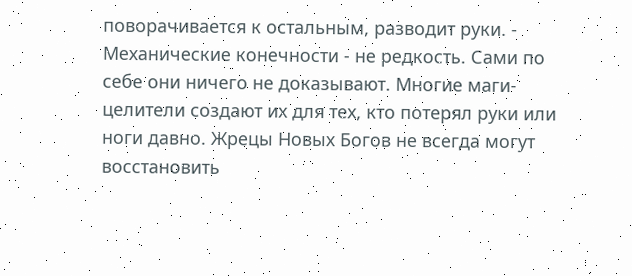поворачивается к остальным, разводит руки. - Механические конечности - не редкость. Сами по себе они ничего не доказывают. Многие маги-целители создают их для тех, кто потерял руки или ноги давно. Жрецы Новых Богов не всегда могут восстановить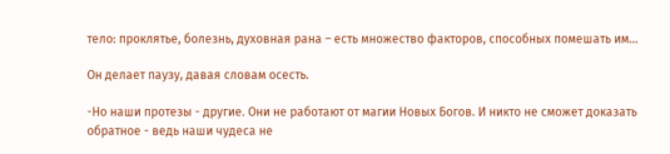тело: проклятье, болезнь, духовная рана – есть множество факторов, способных помешать им...

Он делает паузу, давая словам осесть.

-Но наши протезы - другие. Они не работают от магии Новых Богов. И никто не сможет доказать обратное - ведь наши чудеса не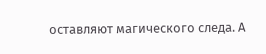оставляют магического следа. А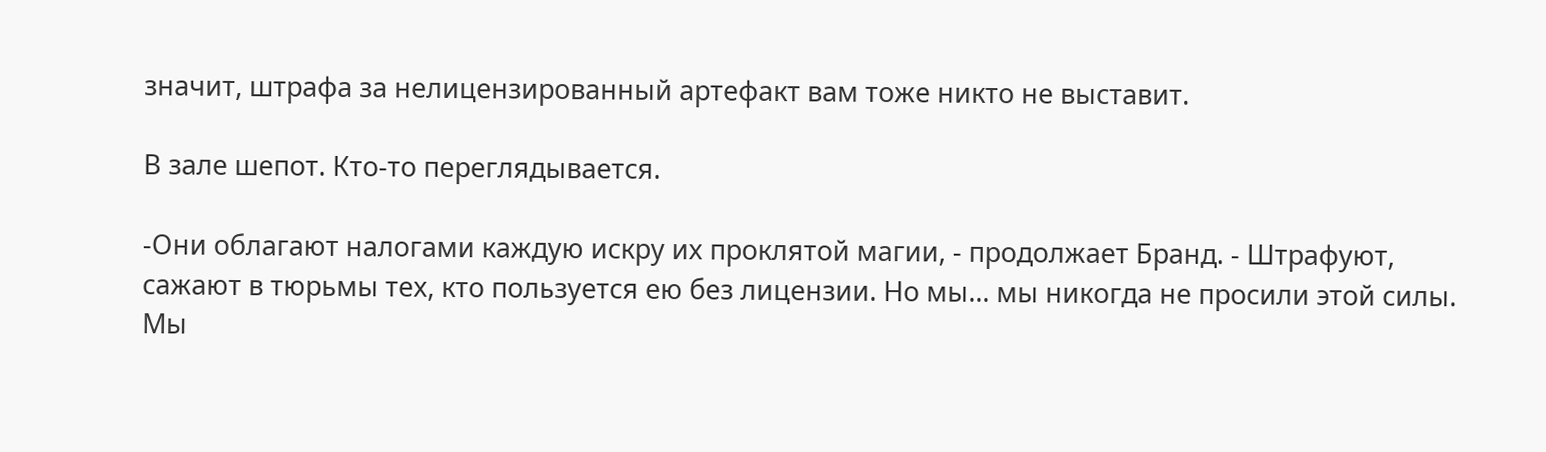значит, штрафа за нелицензированный артефакт вам тоже никто не выставит.

В зале шепот. Кто-то переглядывается.

-Они облагают налогами каждую искру их проклятой магии, - продолжает Бранд. - Штрафуют, сажают в тюрьмы тех, кто пользуется ею без лицензии. Но мы... мы никогда не просили этой силы. Мы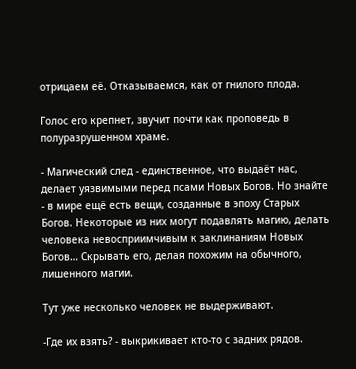отрицаем её. Отказываемся, как от гнилого плода.

Голос его крепнет, звучит почти как проповедь в полуразрушенном храме.

- Магический след - единственное, что выдаёт нас, делает уязвимыми перед псами Новых Богов. Но знайте - в мире ещё есть вещи, созданные в эпоху Старых Богов. Некоторые из них могут подавлять магию, делать человека невосприимчивым к заклинаниям Новых Богов… Скрывать его, делая похожим на обычного, лишенного магии.

Тут уже несколько человек не выдерживают.

-Где их взять? - выкрикивает кто-то с задних рядов.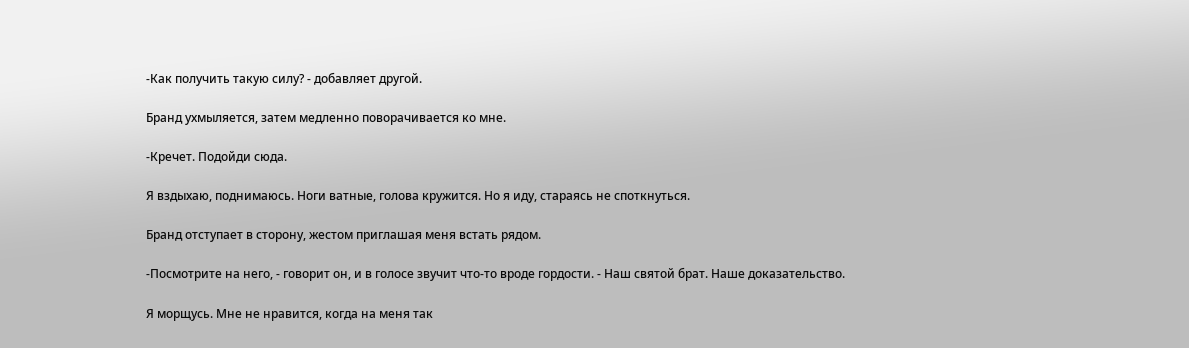-Как получить такую силу? - добавляет другой.

Бранд ухмыляется, затем медленно поворачивается ко мне.

-Кречет. Подойди сюда.

Я вздыхаю, поднимаюсь. Ноги ватные, голова кружится. Но я иду, стараясь не споткнуться.

Бранд отступает в сторону, жестом приглашая меня встать рядом.

-Посмотрите на него, - говорит он, и в голосе звучит что-то вроде гордости. - Наш святой брат. Наше доказательство.

Я морщусь. Мне не нравится, когда на меня так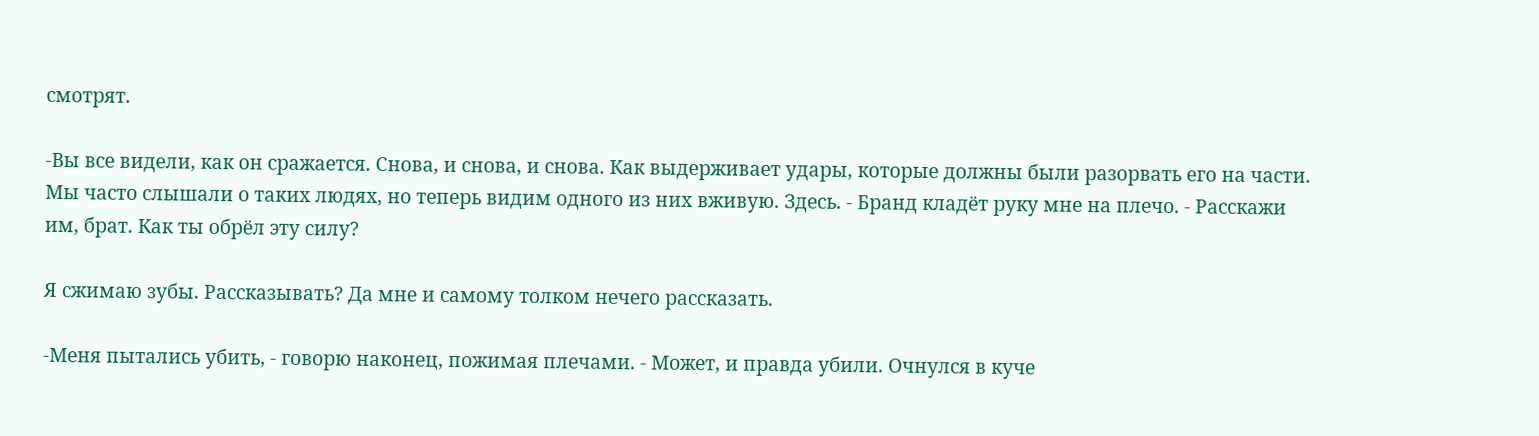смотрят.

-Вы все видели, как он сражается. Снова, и снова, и снова. Как выдерживает удары, которые должны были разорвать его на части. Мы часто слышали о таких людях, но теперь видим одного из них вживую. Здесь. - Бранд кладёт руку мне на плечо. - Расскажи им, брат. Как ты обрёл эту силу?

Я сжимаю зубы. Рассказывать? Да мне и самому толком нечего рассказать.

-Меня пытались убить, - говорю наконец, пожимая плечами. - Может, и правда убили. Очнулся в куче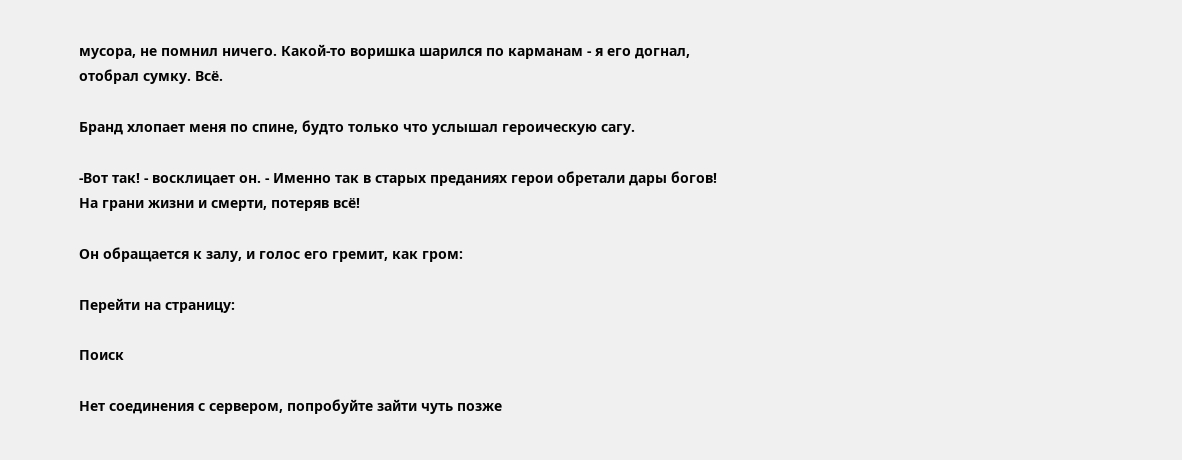мусора, не помнил ничего. Какой-то воришка шарился по карманам - я его догнал, отобрал сумку. Всё.

Бранд хлопает меня по спине, будто только что услышал героическую сагу.

-Вот так! - восклицает он. - Именно так в старых преданиях герои обретали дары богов! На грани жизни и смерти, потеряв всё!

Он обращается к залу, и голос его гремит, как гром:

Перейти на страницу:

Поиск

Нет соединения с сервером, попробуйте зайти чуть позже